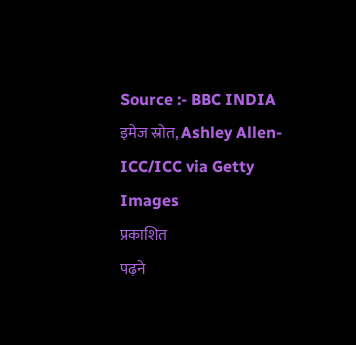Source :- BBC INDIA
इमेज स्रोत, Ashley Allen-ICC/ICC via Getty Images
प्रकाशित
पढ़ने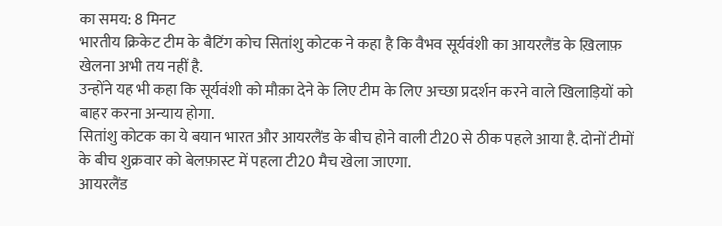का समय: 8 मिनट
भारतीय क्रिकेट टीम के बैटिंग कोच सितांशु कोटक ने कहा है कि वैभव सूर्यवंशी का आयरलैंड के ख़िलाफ़ खेलना अभी तय नहीं है.
उन्होंने यह भी कहा कि सूर्यवंशी को मौक़ा देने के लिए टीम के लिए अच्छा प्रदर्शन करने वाले खिलाड़ियों को बाहर करना अन्याय होगा.
सितांशु कोटक का ये बयान भारत और आयरलैंड के बीच होने वाली टी20 से ठीक पहले आया है. दोनों टीमों के बीच शुक्रवार को बेलफ़ास्ट में पहला टी20 मैच खेला जाएगा.
आयरलैंड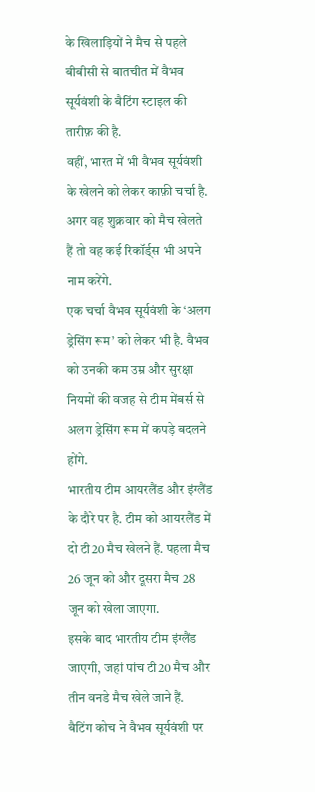के खिलाड़ियों ने मैच से पहले बीबीसी से बातचीत में वैभव सूर्यवंशी के बैटिंग स्टाइल की तारीफ़ की है.
वहीं, भारत में भी वैभव सूर्यवंशी के खेलने को लेकर काफ़ी चर्चा है. अगर वह शुक्रवार को मैच खेलते हैं तो वह कई रिकॉर्ड्स भी अपने नाम करेंगे.
एक चर्चा वैभव सूर्यवंशी के ‘अलग ड्रेसिंग रूम’ को लेकर भी है. वैभव को उनकी कम उम्र और सुरक्षा नियमों की वजह से टीम मेंबर्स से अलग ड्रेसिंग रूम में कपड़े बदलने होंगे.
भारतीय टीम आयरलैंड और इंग्लैंड के दौरे पर है. टीम को आयरलैंड में दो टी20 मैच खेलने हैं. पहला मैच 26 जून को और दूसरा मैच 28 जून को खेला जाएगा.
इसके बाद भारतीय टीम इंग्लैंड जाएगी, जहां पांच टी20 मैच और तीन वनडे मैच खेले जाने हैं.
बैटिंग कोच ने वैभव सूर्यवंशी पर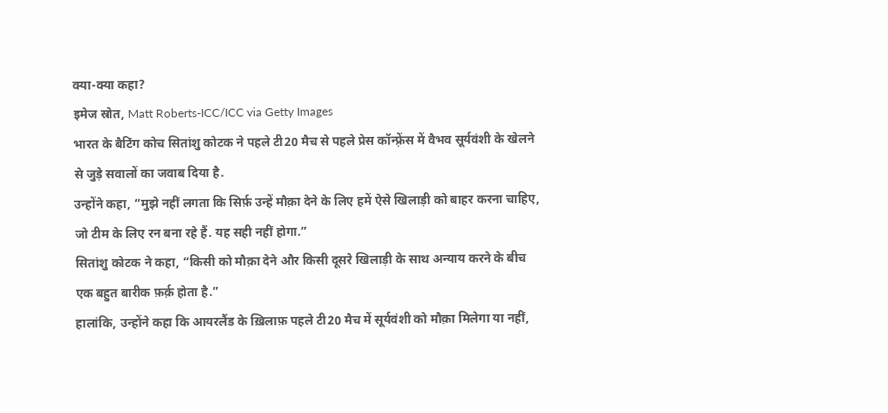क्या-क्या कहा?
इमेज स्रोत, Matt Roberts-ICC/ICC via Getty Images
भारत के बैटिंग कोच सितांशु कोटक ने पहले टी20 मैच से पहले प्रेस कॉन्फ़्रेंस में वैभव सूर्यवंशी के खेलने से जुड़े सवालों का जवाब दिया है.
उन्होंने कहा, “मुझे नहीं लगता कि सिर्फ़ उन्हें मौक़ा देने के लिए हमें ऐसे खिलाड़ी को बाहर करना चाहिए, जो टीम के लिए रन बना रहे हैं. यह सही नहीं होगा.”
सितांशु कोटक ने कहा, “किसी को मौक़ा देने और किसी दूसरे खिलाड़ी के साथ अन्याय करने के बीच एक बहुत बारीक फ़र्क़ होता है.”
हालांकि, उन्होंने कहा कि आयरलैंड के ख़िलाफ़ पहले टी20 मैच में सूर्यवंशी को मौक़ा मिलेगा या नहीं,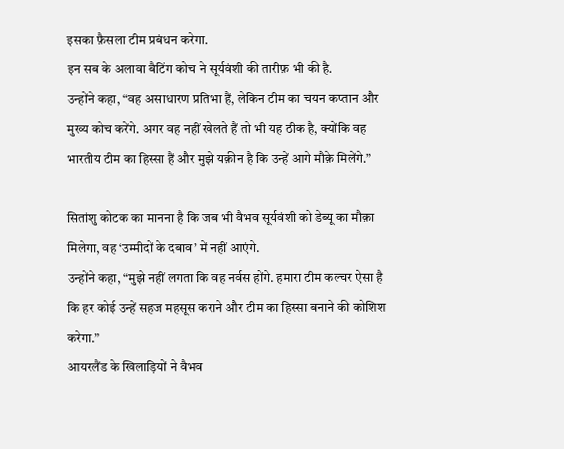इसका फ़ैसला टीम प्रबंधन करेगा.
इन सब के अलावा बैटिंग कोच ने सूर्यवंशी की तारीफ़ भी की है.
उन्होंने कहा, “वह असाधारण प्रतिभा हैं, लेकिन टीम का चयन कप्तान और मुख्य कोच करेंगे. अगर वह नहीं खेलते हैं तो भी यह ठीक है, क्योंकि वह भारतीय टीम का हिस्सा हैं और मुझे यक़ीन है कि उन्हें आगे मौक़े मिलेंगे.”

सितांशु कोटक का मानना है कि जब भी वैभव सूर्यवंशी को डेब्यू का मौक़ा मिलेगा, वह ‘उम्मीदों के दबाव’ में नहीं आएंगे.
उन्होंने कहा, “मुझे नहीं लगता कि वह नर्वस होंगे. हमारा टीम कल्चर ऐसा है कि हर कोई उन्हें सहज महसूस कराने और टीम का हिस्सा बनाने की कोशिश करेगा.”
आयरलैंड के खिलाड़ियों ने वैभव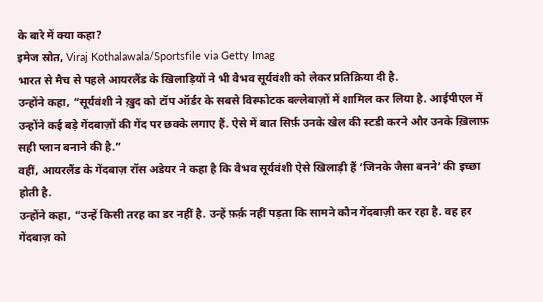के बारे में क्या कहा?
इमेज स्रोत, Viraj Kothalawala/Sportsfile via Getty Imag
भारत से मैच से पहले आयरलैंड के खिलाड़ियों ने भी वैभव सूर्यवंशी को लेकर प्रतिक्रिया दी है.
उन्होंने कहा, “सूर्यवंशी ने ख़ुद को टॉप ऑर्डर के सबसे विस्फोटक बल्लेबाज़ों में शामिल कर लिया है. आईपीएल में उन्होंने कई बड़े गेंदबाज़ों की गेंद पर छक्के लगाए हैं. ऐसे में बात सिर्फ़ उनके खेल की स्टडी करने और उनके ख़िलाफ़ सही प्लान बनाने की है.”
वहीं, आयरलैंड के गेंदबाज़ रॉस अडेयर ने कहा है कि वैभव सूर्यवंशी ऐसे खिलाड़ी हैं ‘जिनके जैसा बनने’ की इच्छा होती है.
उन्होंने कहा, “उन्हें किसी तरह का डर नहीं है. उन्हें फ़र्क़ नहीं पड़ता कि सामने कौन गेंदबाज़ी कर रहा है. वह हर गेंदबाज़ को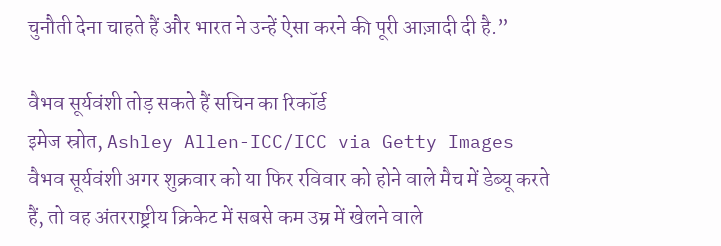चुनौती देना चाहते हैं और भारत ने उन्हें ऐसा करने की पूरी आज़ादी दी है.”

वैभव सूर्यवंशी तोड़ सकते हैं सचिन का रिकॉर्ड
इमेज स्रोत, Ashley Allen-ICC/ICC via Getty Images
वैभव सूर्यवंशी अगर शुक्रवार को या फिर रविवार को होने वाले मैच में डेब्यू करते हैं, तो वह अंतरराष्ट्रीय क्रिकेट में सबसे कम उम्र में खेलने वाले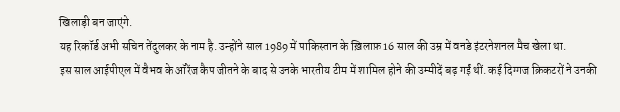खिलाड़ी बन जाएंगे.
यह रिकॉर्ड अभी सचिन तेंदुलकर के नाम है. उन्होंने साल 1989 में पाकिस्तान के ख़िलाफ़ 16 साल की उम्र में वनडे इंटरनेशनल मैच खेला था.
इस साल आईपीएल में वैभव के ऑरेंज कैप जीतने के बाद से उनके भारतीय टीम में शामिल होने की उम्मीदें बढ़ गईं थीं. कई दिग्गज क्रिकटरों ने उनकी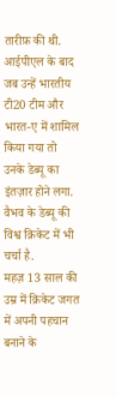तारीफ़ की थी.
आईपीएल के बाद जब उन्हें भारतीय टी20 टीम और भारत-ए में शामिल किया गया तो उनके डेब्यू का इंतज़ार होने लगा. वैभव के डेब्यू की विश्व क्रिकेट में भी चर्चा है.
महज़ 13 साल की उम्र में क्रिकेट जगत में अपनी पहचान बनाने के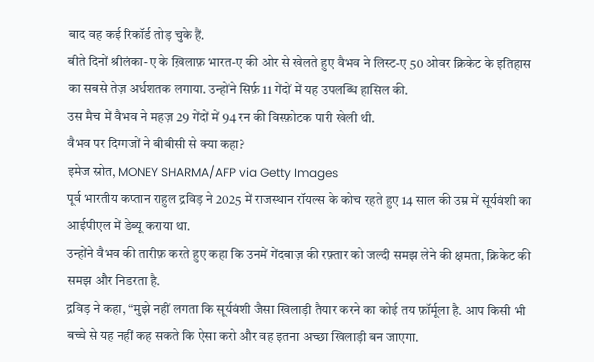बाद वह कई रिकॉर्ड तोड़ चुके हैं.
बीते दिनों श्रीलंका-ए के ख़िलाफ़ भारत-ए की ओर से खेलते हुए वैभव ने लिस्ट-ए 50 ओवर क्रिकेट के इतिहास का सबसे तेज़ अर्धशतक लगाया. उन्होंने सिर्फ़ 11 गेंदों में यह उपलब्धि हासिल की.
उस मैच में वैभव ने महज़ 29 गेंदों में 94 रन की विस्फ़ोटक पारी खेली थी.
वैभव पर दिग्गजों ने बीबीसी से क्या कहा?
इमेज स्रोत, MONEY SHARMA/AFP via Getty Images
पूर्व भारतीय कप्तान राहुल द्रविड़ ने 2025 में राजस्थान रॉयल्स के कोच रहते हुए 14 साल की उम्र में सूर्यवंशी का आईपीएल में डेब्यू कराया था.
उन्होंने वैभव की तारीफ़ करते हुए कहा कि उनमें गेंदबाज़ की रफ़्तार को जल्दी समझ लेने की क्षमता, क्रिकेट की समझ और निडरता है.
द्रविड़ ने कहा, “मुझे नहीं लगता कि सूर्यवंशी जैसा खिलाड़ी तैयार करने का कोई तय फ़ॉर्मूला है. आप किसी भी बच्चे से यह नहीं कह सकते कि ऐसा करो और वह इतना अच्छा खिलाड़ी बन जाएगा.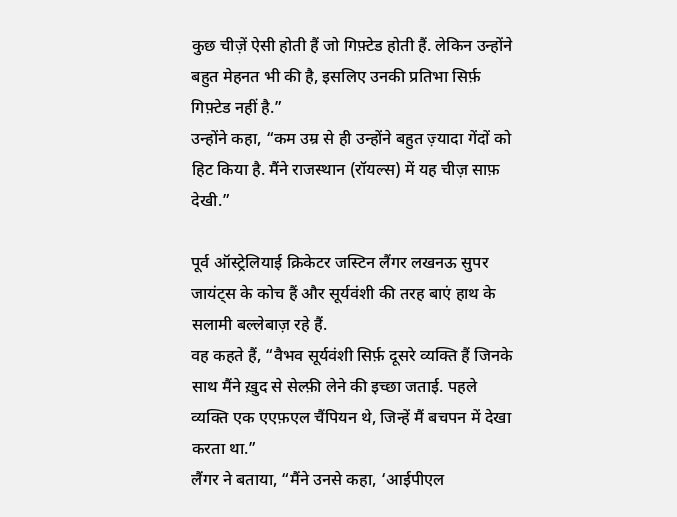कुछ चीज़ें ऐसी होती हैं जो गिफ़्टेड होती हैं. लेकिन उन्होंने बहुत मेहनत भी की है, इसलिए उनकी प्रतिभा सिर्फ़ गिफ़्टेड नहीं है.”
उन्होंने कहा, “कम उम्र से ही उन्होंने बहुत ज़्यादा गेंदों को हिट किया है. मैंने राजस्थान (रॉयल्स) में यह चीज़ साफ़ देखी.”

पूर्व ऑस्ट्रेलियाई क्रिकेटर जस्टिन लैंगर लखनऊ सुपर जायंट्स के कोच हैं और सूर्यवंशी की तरह बाएं हाथ के सलामी बल्लेबाज़ रहे हैं.
वह कहते हैं, “वैभव सूर्यवंशी सिर्फ़ दूसरे व्यक्ति हैं जिनके साथ मैंने ख़ुद से सेल्फ़ी लेने की इच्छा जताई. पहले व्यक्ति एक एएफ़एल चैंपियन थे, जिन्हें मैं बचपन में देखा करता था.”
लैंगर ने बताया, “मैंने उनसे कहा, ‘आईपीएल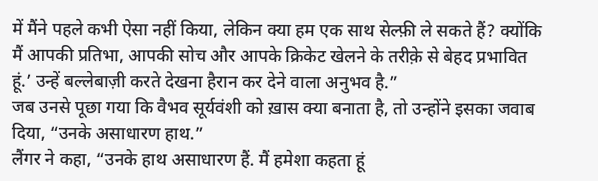में मैंने पहले कभी ऐसा नहीं किया, लेकिन क्या हम एक साथ सेल्फ़ी ले सकते हैं? क्योंकि मैं आपकी प्रतिभा, आपकी सोच और आपके क्रिकेट खेलने के तरीक़े से बेहद प्रभावित हूं.’ उन्हें बल्लेबाज़ी करते देखना हैरान कर देने वाला अनुभव है.”
जब उनसे पूछा गया कि वैभव सूर्यवंशी को ख़ास क्या बनाता है, तो उन्होंने इसका जवाब दिया, “उनके असाधारण हाथ.”
लैंगर ने कहा, “उनके हाथ असाधारण हैं. मैं हमेशा कहता हूं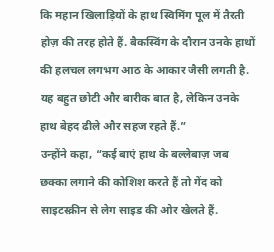कि महान खिलाड़ियों के हाथ स्विमिंग पूल में तैरती होज़ की तरह होते हैं. बैकस्विंग के दौरान उनके हाथों की हलचल लगभग आठ के आकार जैसी लगती है. यह बहुत छोटी और बारीक बात है, लेकिन उनके हाथ बेहद ढीले और सहज रहते हैं.”
उन्होंने कहा, “कई बाएं हाथ के बल्लेबाज़ जब छक्का लगाने की कोशिश करते हैं तो गेंद को साइटस्क्रीन से लेग साइड की ओर खेलते हैं.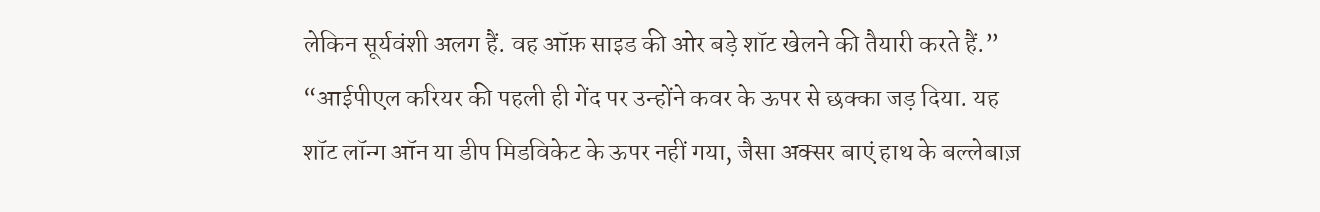लेकिन सूर्यवंशी अलग हैं. वह ऑफ़ साइड की ओर बड़े शॉट खेलने की तैयारी करते हैं.”
“आईपीएल करियर की पहली ही गेंद पर उन्होंने कवर के ऊपर से छक्का जड़ दिया. यह शॉट लॉन्ग ऑन या डीप मिडविकेट के ऊपर नहीं गया, जैसा अक्सर बाएं हाथ के बल्लेबाज़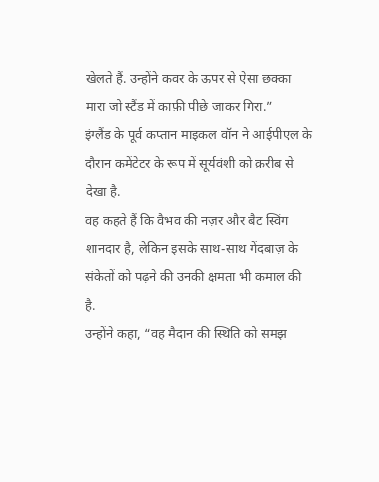खेलते हैं. उन्होंने कवर के ऊपर से ऐसा छक्का मारा जो स्टैंड में काफ़ी पीछे जाकर गिरा.”
इंग्लैंड के पूर्व कप्तान माइकल वॉन ने आईपीएल के दौरान कमेंटेटर के रूप में सूर्यवंशी को क़रीब से देखा है.
वह कहते हैं कि वैभव की नज़र और बैट स्विंग शानदार है, लेकिन इसके साथ-साथ गेंदबाज़ के संकेतों को पढ़ने की उनकी क्षमता भी कमाल की है.
उन्होंने कहा, “वह मैदान की स्थिति को समझ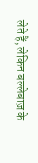लेते हैं, लेकिन बल्लेबाज़ के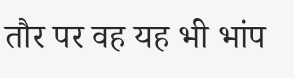तौर पर वह यह भी भांप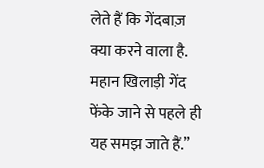लेते हैं कि गेंदबाज़ क्या करने वाला है. महान खिलाड़ी गेंद फेंके जाने से पहले ही यह समझ जाते हैं.”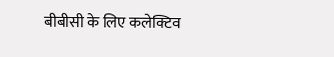बीबीसी के लिए कलेक्टिव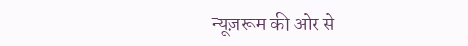न्यूज़रूम की ओर से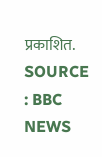प्रकाशित.
SOURCE : BBC NEWS